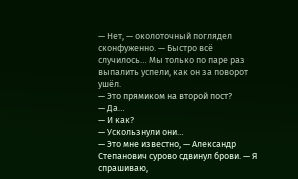— Нет, — околоточный поглядел сконфуженно. — Быстро всё случилось… Мы только по паре раз выпалить успели, как он за поворот ушёл.
— Это прямиком на второй пост?
— Да…
— И как?
— Ускользнули они…
— Это мне известно, — Александр Степанович сурово сдвинул брови. — Я спрашиваю,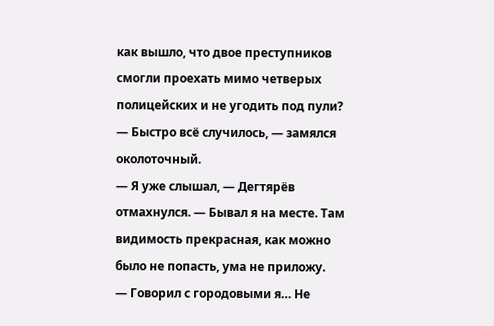как вышло, что двое преступников смогли проехать мимо четверых полицейских и не угодить под пули?
— Быстро всё случилось, — замялся околоточный.
— Я уже слышал, — Дегтярёв отмахнулся. — Бывал я на месте. Там видимость прекрасная, как можно было не попасть, ума не приложу.
— Говорил с городовыми я… Не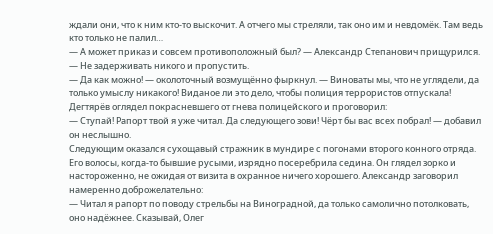ждали они, что к ним кто-то выскочит. А отчего мы стреляли, так оно им и невдомёк. Там ведь кто только не палил…
— А может приказ и совсем противоположный был? — Александр Степанович прищурился. — Не задерживать никого и пропустить.
— Да как можно! — околоточный возмущённо фыркнул. — Виноваты мы, что не углядели, да только умыслу никакого! Виданое ли это дело, чтобы полиция террористов отпускала!
Дегтярёв оглядел покрасневшего от гнева полицейского и проговорил:
— Ступай! Рапорт твой я уже читал. Да следующего зови! Чёрт бы вас всех побрал! — добавил он неслышно.
Следующим оказался сухощавый стражник в мундире с погонами второго конного отряда. Его волосы, когда-то бывшие русыми, изрядно посеребрила седина. Он глядел зорко и настороженно, не ожидая от визита в охранное ничего хорошего. Александр заговорил намеренно доброжелательно:
— Читал я рапорт по поводу стрельбы на Виноградной, да только самолично потолковать, оно надёжнее. Сказывай, Олег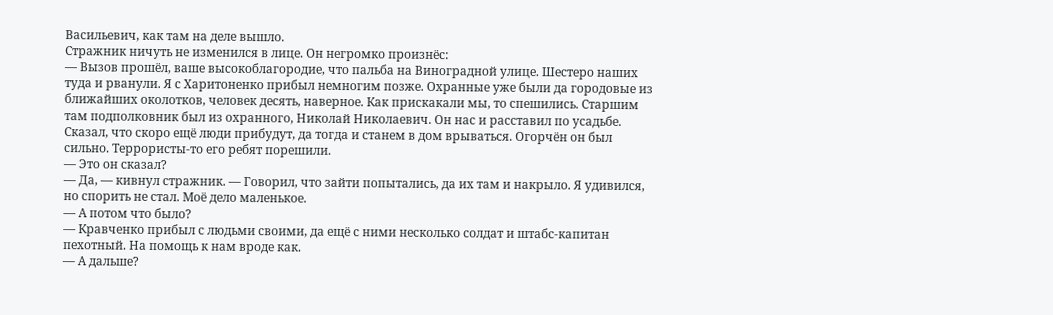Васильевич, как там на деле вышло.
Стражник ничуть не изменился в лице. Он негромко произнёс:
— Вызов прошёл, ваше высокоблагородие, что пальба на Виноградной улице. Шестеро наших туда и рванули. Я с Харитоненко прибыл немногим позже. Охранные уже были да городовые из ближайших околотков, человек десять, наверное. Как прискакали мы, то спешились. Старшим там подполковник был из охранного, Николай Николаевич. Он нас и расставил по усадьбе. Сказал, что скоро ещё люди прибудут, да тогда и станем в дом врываться. Огорчён он был сильно. Террористы-то его ребят порешили.
— Это он сказал?
— Да, — кивнул стражник. — Говорил, что зайти попытались, да их там и накрыло. Я удивился, но спорить не стал. Моё дело маленькое.
— А потом что было?
— Кравченко прибыл с людьми своими, да ещё с ними несколько солдат и штабс-капитан пехотный. На помощь к нам вроде как.
— А дальше?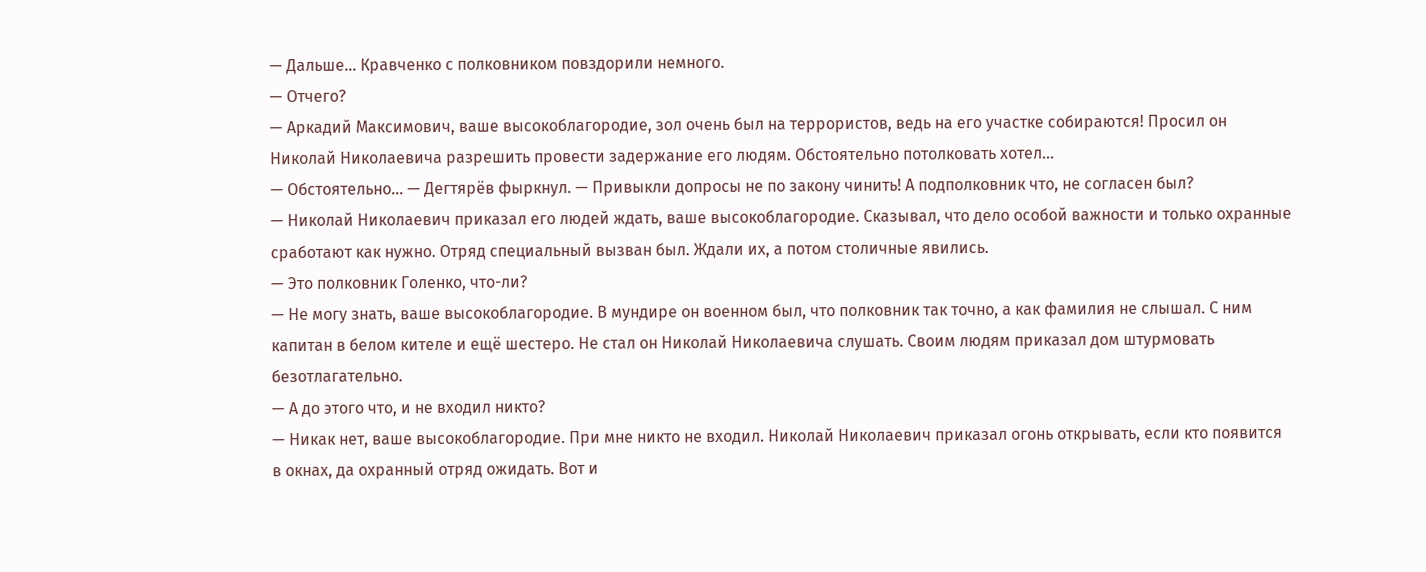— Дальше… Кравченко с полковником повздорили немного.
— Отчего?
— Аркадий Максимович, ваше высокоблагородие, зол очень был на террористов, ведь на его участке собираются! Просил он Николай Николаевича разрешить провести задержание его людям. Обстоятельно потолковать хотел…
— Обстоятельно… — Дегтярёв фыркнул. — Привыкли допросы не по закону чинить! А подполковник что, не согласен был?
— Николай Николаевич приказал его людей ждать, ваше высокоблагородие. Сказывал, что дело особой важности и только охранные сработают как нужно. Отряд специальный вызван был. Ждали их, а потом столичные явились.
— Это полковник Голенко, что-ли?
— Не могу знать, ваше высокоблагородие. В мундире он военном был, что полковник так точно, а как фамилия не слышал. С ним капитан в белом кителе и ещё шестеро. Не стал он Николай Николаевича слушать. Своим людям приказал дом штурмовать безотлагательно.
— А до этого что, и не входил никто?
— Никак нет, ваше высокоблагородие. При мне никто не входил. Николай Николаевич приказал огонь открывать, если кто появится в окнах, да охранный отряд ожидать. Вот и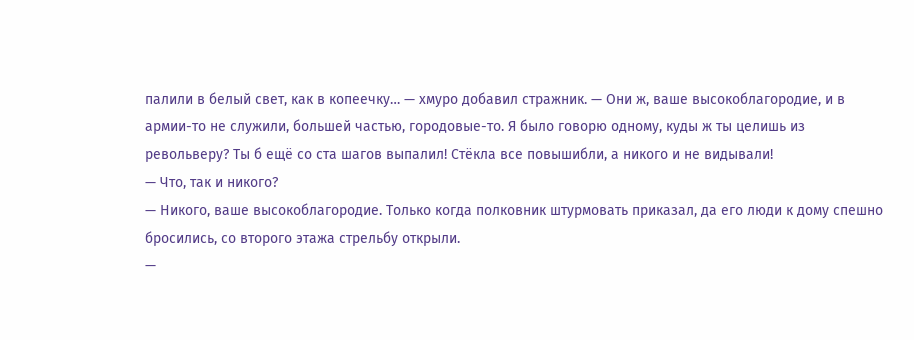палили в белый свет, как в копеечку… — хмуро добавил стражник. — Они ж, ваше высокоблагородие, и в армии-то не служили, большей частью, городовые-то. Я было говорю одному, куды ж ты целишь из револьверу? Ты б ещё со ста шагов выпалил! Стёкла все повышибли, а никого и не видывали!
— Что, так и никого?
— Никого, ваше высокоблагородие. Только когда полковник штурмовать приказал, да его люди к дому спешно бросились, со второго этажа стрельбу открыли.
—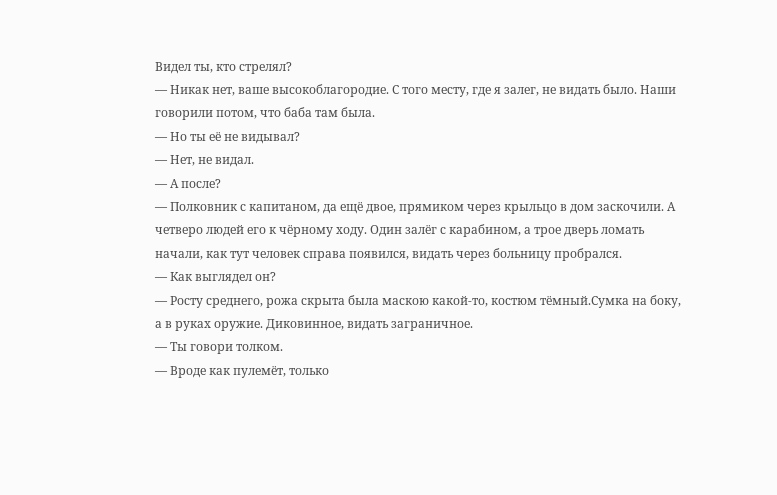Видел ты, кто стрелял?
— Никак нет, ваше высокоблагородие. С того месту, где я залег, не видать было. Наши говорили потом, что баба там была.
— Но ты её не видывал?
— Нет, не видал.
— А после?
— Полковник с капитаном, да ещё двое, прямиком через крыльцо в дом заскочили. А четверо людей его к чёрному ходу. Один залёг с карабином, а трое дверь ломать начали, как тут человек справа появился, видать через больницу пробрался.
— Как выглядел он?
— Росту среднего, рожа скрыта была маскою какой-то, костюм тёмный.Сумка на боку, а в руках оружие. Диковинное, видать заграничное.
— Ты говори толком.
— Вроде как пулемёт, только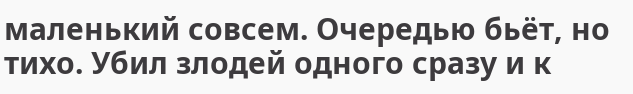маленький совсем. Очередью бьёт, но тихо. Убил злодей одного сразу и к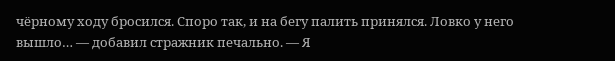чёрному ходу бросился. Споро так, и на бегу палить принялся. Ловко у него вышло… — добавил стражник печально. — Я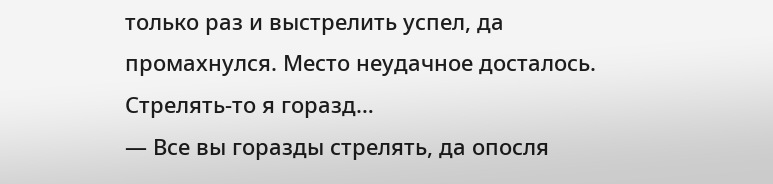только раз и выстрелить успел, да промахнулся. Место неудачное досталось. Стрелять-то я горазд…
— Все вы горазды стрелять, да опосля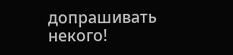допрашивать некого!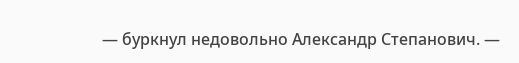— буркнул недовольно Александр Степанович. —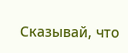Сказывай, что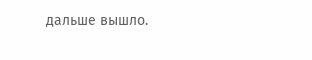дальше вышло.